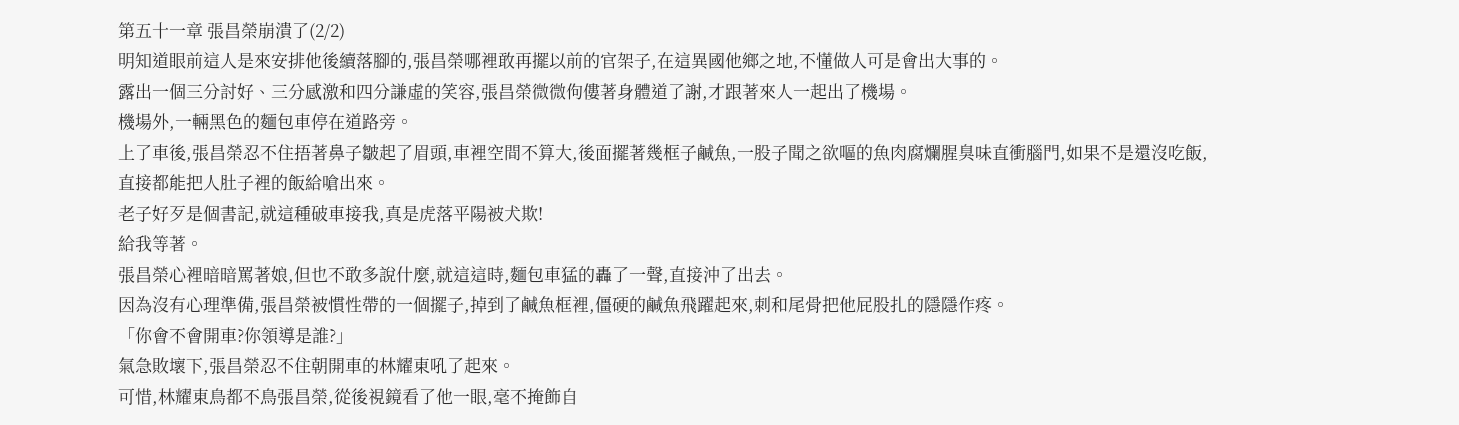第五十一章 張昌榮崩潰了(2/2)
明知道眼前這人是來安排他後續落腳的,張昌榮哪裡敢再擺以前的官架子,在這異國他鄉之地,不懂做人可是會出大事的。
露出一個三分討好、三分感激和四分謙虛的笑容,張昌榮微微佝僂著身體道了謝,才跟著來人一起出了機場。
機場外,一輛黑色的麵包車停在道路旁。
上了車後,張昌榮忍不住捂著鼻子皺起了眉頭,車裡空間不算大,後面擺著幾框子鹹魚,一股子聞之欲嘔的魚肉腐爛腥臭味直衝腦門,如果不是還沒吃飯,直接都能把人肚子裡的飯給嗆出來。
老子好歹是個書記,就這種破車接我,真是虎落平陽被犬欺!
給我等著。
張昌榮心裡暗暗罵著娘,但也不敢多說什麼,就這這時,麵包車猛的轟了一聲,直接沖了出去。
因為沒有心理準備,張昌榮被慣性帶的一個擺子,掉到了鹹魚框裡,僵硬的鹹魚飛躍起來,刺和尾骨把他屁股扎的隱隱作疼。
「你會不會開車?你領導是誰?」
氣急敗壞下,張昌榮忍不住朝開車的林耀東吼了起來。
可惜,林耀東鳥都不鳥張昌榮,從後視鏡看了他一眼,毫不掩飾自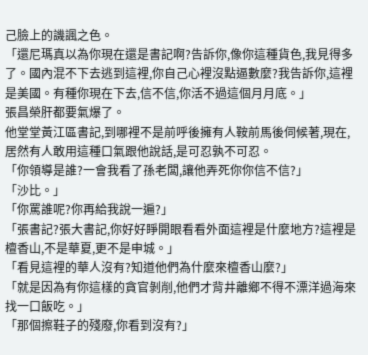己臉上的譏諷之色。
「還尼瑪真以為你現在還是書記啊?告訴你,像你這種貨色,我見得多了。國內混不下去逃到這裡,你自己心裡沒點逼數麼?我告訴你,這裡是美國。有種你現在下去,信不信,你活不過這個月月底。」
張昌榮肝都要氣爆了。
他堂堂黃江區書記,到哪裡不是前呼後擁有人鞍前馬後伺候著,現在,居然有人敢用這種口氣跟他說話,是可忍孰不可忍。
「你領導是誰?一會我看了孫老闆,讓他弄死你你信不信?」
「沙比。」
「你罵誰呢?你再給我說一遍?」
「張書記?張大書記,你好好睜開眼看看外面這裡是什麼地方?這裡是檀香山,不是華夏,更不是申城。」
「看見這裡的華人沒有?知道他們為什麼來檀香山麼?」
「就是因為有你這樣的貪官剝削,他們才背井離鄉不得不漂洋過海來找一口飯吃。」
「那個擦鞋子的殘廢,你看到沒有?」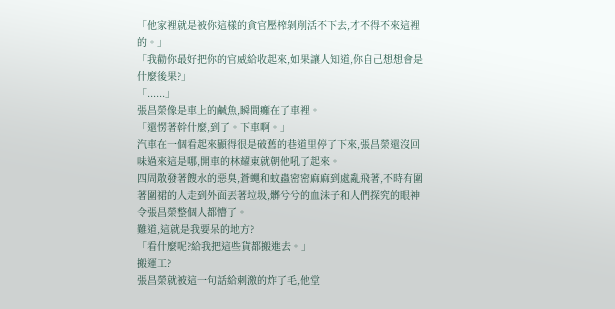「他家裡就是被你這樣的貪官壓榨剝削活不下去,才不得不來這裡的。」
「我勸你最好把你的官威給收起來,如果讓人知道,你自己想想會是什麼後果?」
「......」
張昌榮像是車上的鹹魚,瞬間癱在了車裡。
「還愣著幹什麼,到了。下車啊。」
汽車在一個看起來顯得很是破舊的巷道里停了下來,張昌榮還沒回味過來這是哪,開車的林耀東就朝他吼了起來。
四周散發著餿水的惡臭,蒼蠅和蚊蟲密密麻麻到處亂飛著,不時有圍著圍裙的人走到外面丟著垃圾,髒兮兮的血沫子和人們探究的眼神令張昌榮整個人都懵了。
難道,這就是我要呆的地方?
「看什麼呢?給我把這些貨都搬進去。」
搬運工?
張昌榮就被這一句話給刺激的炸了毛,他堂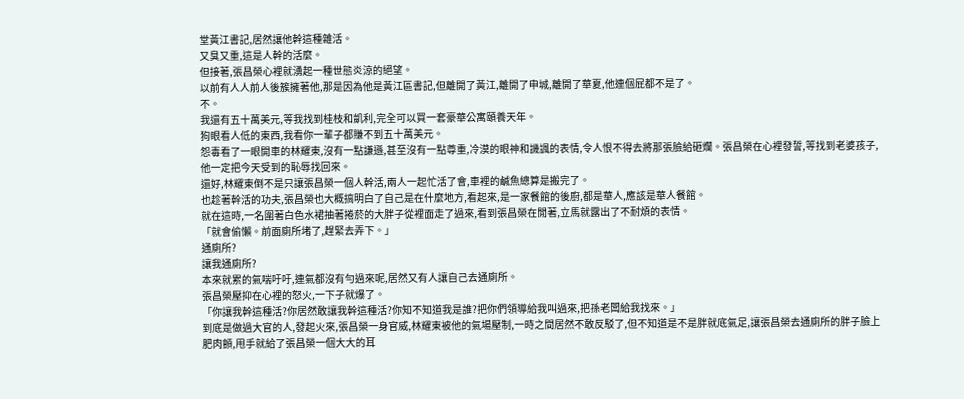堂黃江書記,居然讓他幹這種雜活。
又臭又重,這是人幹的活麼。
但接著,張昌榮心裡就湧起一種世態炎涼的絕望。
以前有人人前人後簇擁著他,那是因為他是黃江區書記,但離開了黃江,離開了申城,離開了華夏,他連個屁都不是了。
不。
我還有五十萬美元,等我找到桂枝和凱利,完全可以買一套豪華公寓頤養天年。
狗眼看人低的東西,我看你一輩子都賺不到五十萬美元。
怨毒看了一眼開車的林耀東,沒有一點謙遜,甚至沒有一點尊重,冷漠的眼神和譏諷的表情,令人恨不得去將那張臉給砸爛。張昌榮在心裡發誓,等找到老婆孩子,他一定把今天受到的恥辱找回來。
還好,林耀東倒不是只讓張昌榮一個人幹活,兩人一起忙活了會,車裡的鹹魚總算是搬完了。
也趁著幹活的功夫,張昌榮也大概搞明白了自己是在什麼地方,看起來,是一家餐館的後廚,都是華人,應該是華人餐館。
就在這時,一名圍著白色水裙抽著捲菸的大胖子從裡面走了過來,看到張昌榮在閒著,立馬就露出了不耐煩的表情。
「就會偷懶。前面廁所堵了,趕緊去弄下。」
通廁所?
讓我通廁所?
本來就累的氣喘吁吁,連氣都沒有勻過來呢,居然又有人讓自己去通廁所。
張昌榮壓抑在心裡的怒火,一下子就爆了。
「你讓我幹這種活?你居然敢讓我幹這種活?你知不知道我是誰?把你們領導給我叫過來,把孫老闆給我找來。」
到底是做過大官的人,發起火來,張昌榮一身官威,林耀東被他的氣場壓制,一時之間居然不敢反駁了,但不知道是不是胖就底氣足,讓張昌榮去通廁所的胖子臉上肥肉顫,甩手就給了張昌榮一個大大的耳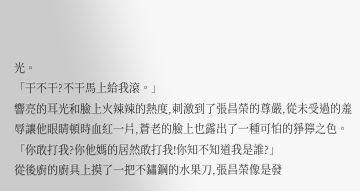光。
「干不干?不干馬上給我滾。」
響亮的耳光和臉上火辣辣的熱度,刺激到了張昌榮的尊嚴,從未受過的羞辱讓他眼睛頓時血紅一片,蒼老的臉上也露出了一種可怕的猙獰之色。
「你敢打我?你他媽的居然敢打我!你知不知道我是誰?」
從後廚的廚具上摸了一把不鏽鋼的水果刀,張昌榮像是發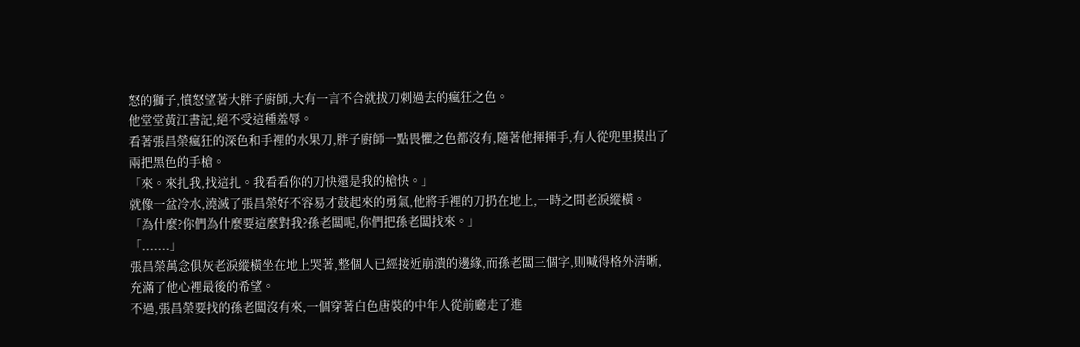怒的獅子,憤怒望著大胖子廚師,大有一言不合就拔刀刺過去的瘋狂之色。
他堂堂黃江書記,絕不受這種羞辱。
看著張昌榮瘋狂的深色和手裡的水果刀,胖子廚師一點畏懼之色都沒有,隨著他揮揮手,有人從兜里摸出了兩把黑色的手槍。
「來。來扎我,找這扎。我看看你的刀快還是我的槍快。」
就像一盆冷水,澆滅了張昌榮好不容易才鼓起來的勇氣,他將手裡的刀扔在地上,一時之間老淚縱橫。
「為什麼?你們為什麼要這麼對我?孫老闆呢,你們把孫老闆找來。」
「.......」
張昌榮萬念俱灰老淚縱橫坐在地上哭著,整個人已經接近崩潰的邊緣,而孫老闆三個字,則喊得格外清晰,充滿了他心裡最後的希望。
不過,張昌榮要找的孫老闆沒有來,一個穿著白色唐裝的中年人從前廳走了進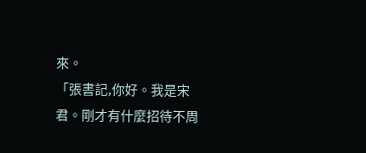來。
「張書記,你好。我是宋君。剛才有什麼招待不周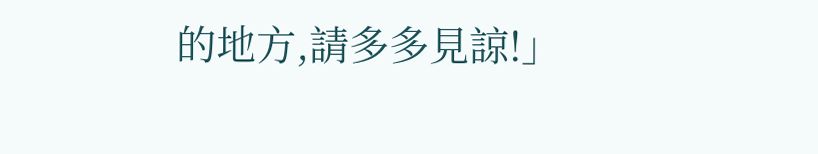的地方,請多多見諒!」